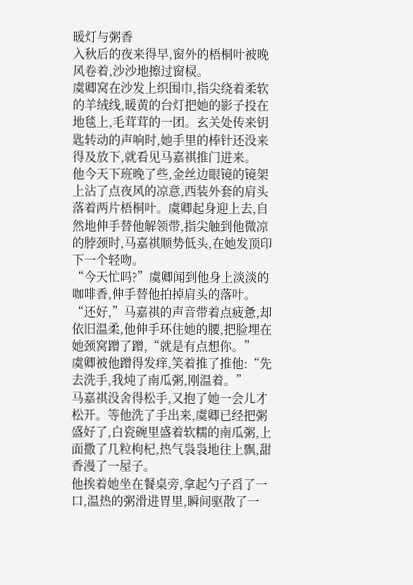暖灯与粥香
入秋后的夜来得早,窗外的梧桐叶被晚风卷着,沙沙地擦过窗棂。
虞卿窝在沙发上织围巾,指尖绕着柔软的羊绒线,暖黄的台灯把她的影子投在地毯上,毛茸茸的一团。玄关处传来钥匙转动的声响时,她手里的棒针还没来得及放下,就看见马嘉祺推门进来。
他今天下班晚了些,金丝边眼镜的镜架上沾了点夜风的凉意,西装外套的肩头落着两片梧桐叶。虞卿起身迎上去,自然地伸手替他解领带,指尖触到他微凉的脖颈时,马嘉祺顺势低头,在她发顶印下一个轻吻。
“今天忙吗?”虞卿闻到他身上淡淡的咖啡香,伸手替他拍掉肩头的落叶。
“还好,”马嘉祺的声音带着点疲惫,却依旧温柔,他伸手环住她的腰,把脸埋在她颈窝蹭了蹭,“就是有点想你。”
虞卿被他蹭得发痒,笑着推了推他:“先去洗手,我炖了南瓜粥,刚温着。”
马嘉祺没舍得松手,又抱了她一会儿才松开。等他洗了手出来,虞卿已经把粥盛好了,白瓷碗里盛着软糯的南瓜粥,上面撒了几粒枸杞,热气袅袅地往上飘,甜香漫了一屋子。
他挨着她坐在餐桌旁,拿起勺子舀了一口,温热的粥滑进胃里,瞬间驱散了一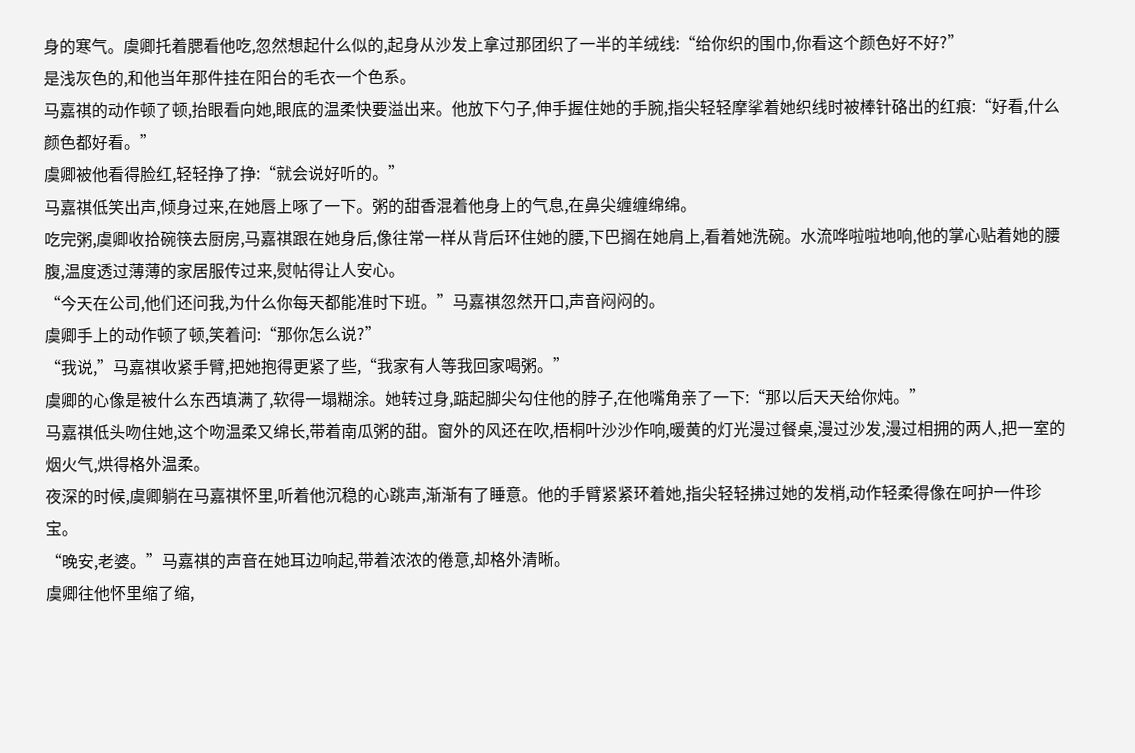身的寒气。虞卿托着腮看他吃,忽然想起什么似的,起身从沙发上拿过那团织了一半的羊绒线:“给你织的围巾,你看这个颜色好不好?”
是浅灰色的,和他当年那件挂在阳台的毛衣一个色系。
马嘉祺的动作顿了顿,抬眼看向她,眼底的温柔快要溢出来。他放下勺子,伸手握住她的手腕,指尖轻轻摩挲着她织线时被棒针硌出的红痕:“好看,什么颜色都好看。”
虞卿被他看得脸红,轻轻挣了挣:“就会说好听的。”
马嘉祺低笑出声,倾身过来,在她唇上啄了一下。粥的甜香混着他身上的气息,在鼻尖缠缠绵绵。
吃完粥,虞卿收拾碗筷去厨房,马嘉祺跟在她身后,像往常一样从背后环住她的腰,下巴搁在她肩上,看着她洗碗。水流哗啦啦地响,他的掌心贴着她的腰腹,温度透过薄薄的家居服传过来,熨帖得让人安心。
“今天在公司,他们还问我,为什么你每天都能准时下班。”马嘉祺忽然开口,声音闷闷的。
虞卿手上的动作顿了顿,笑着问:“那你怎么说?”
“我说,”马嘉祺收紧手臂,把她抱得更紧了些,“我家有人等我回家喝粥。”
虞卿的心像是被什么东西填满了,软得一塌糊涂。她转过身,踮起脚尖勾住他的脖子,在他嘴角亲了一下:“那以后天天给你炖。”
马嘉祺低头吻住她,这个吻温柔又绵长,带着南瓜粥的甜。窗外的风还在吹,梧桐叶沙沙作响,暖黄的灯光漫过餐桌,漫过沙发,漫过相拥的两人,把一室的烟火气,烘得格外温柔。
夜深的时候,虞卿躺在马嘉祺怀里,听着他沉稳的心跳声,渐渐有了睡意。他的手臂紧紧环着她,指尖轻轻拂过她的发梢,动作轻柔得像在呵护一件珍宝。
“晚安,老婆。”马嘉祺的声音在她耳边响起,带着浓浓的倦意,却格外清晰。
虞卿往他怀里缩了缩,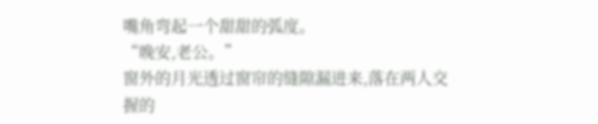嘴角弯起一个甜甜的弧度。
“晚安,老公。”
窗外的月光透过窗帘的缝隙漏进来,落在两人交握的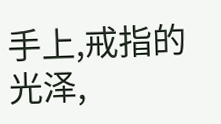手上,戒指的光泽,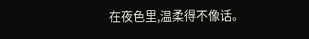在夜色里,温柔得不像话。